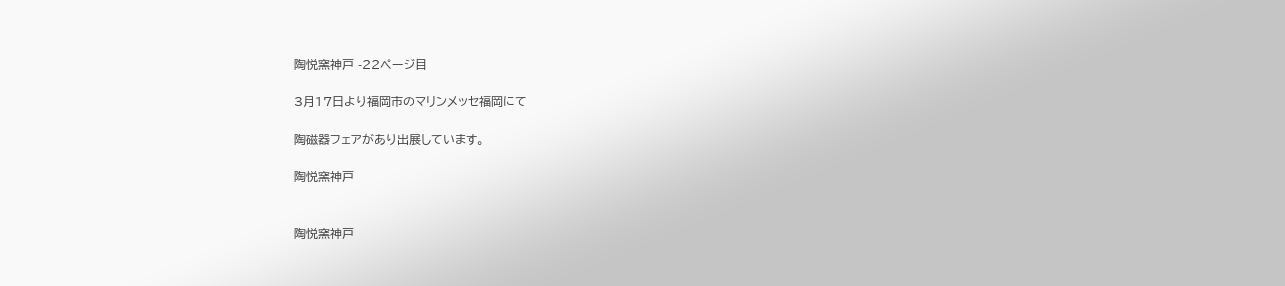陶悦窯神戸 -22ページ目

3月17日より福岡市のマリンメッセ福岡にて

陶磁器フェアがあり出展しています。

陶悦窯神戸


陶悦窯神戸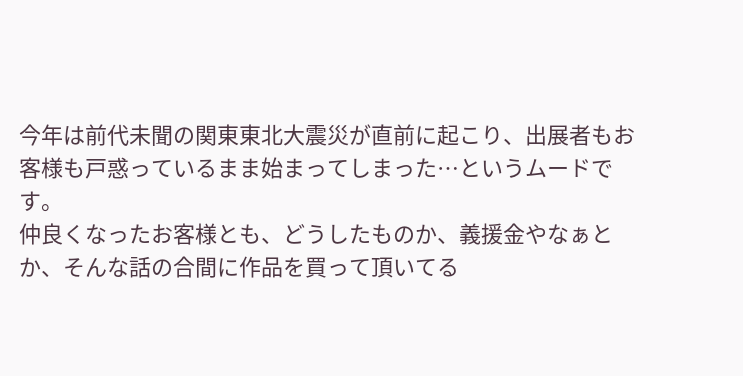今年は前代未聞の関東東北大震災が直前に起こり、出展者もお客様も戸惑っているまま始まってしまった…というムードです。
仲良くなったお客様とも、どうしたものか、義援金やなぁとか、そんな話の合間に作品を買って頂いてる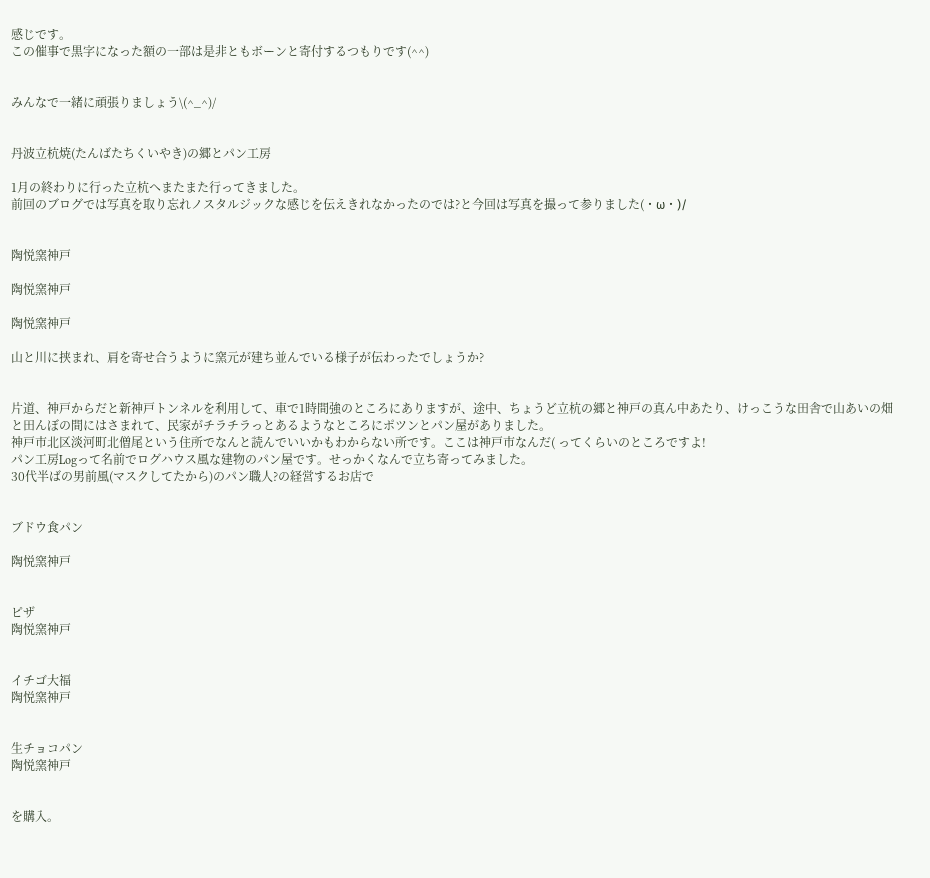感じです。
この催事で黒字になった額の一部は是非ともボーンと寄付するつもりです(^^)


みんなで一緒に頑張りましょう\(^_^)/


丹波立杭焼(たんばたちくいやき)の郷とパン工房

1月の終わりに行った立杭へまたまた行ってきました。
前回のブログでは写真を取り忘れノスタルジックな感じを伝えきれなかったのでは?と今回は写真を撮って参りました(・ω・)/


陶悦窯神戸

陶悦窯神戸

陶悦窯神戸

山と川に挟まれ、肩を寄せ合うように窯元が建ち並んでいる様子が伝わったでしょうか?


片道、神戸からだと新神戸トンネルを利用して、車で1時間強のところにありますが、途中、ちょうど立杭の郷と神戸の真ん中あたり、けっこうな田舎で山あいの畑と田んぼの間にはさまれて、民家がチラチラっとあるようなところにポツンとパン屋がありました。
神戸市北区淡河町北僧尾という住所でなんと読んでいいかもわからない所です。ここは神戸市なんだ( ってくらいのところですよ!
パン工房Logって名前でログハウス風な建物のパン屋です。せっかくなんで立ち寄ってみました。
30代半ばの男前風(マスクしてたから)のパン職人?の経営するお店で


ブドウ食パン

陶悦窯神戸


ピザ
陶悦窯神戸


イチゴ大福
陶悦窯神戸


生チョコパン
陶悦窯神戸


を購入。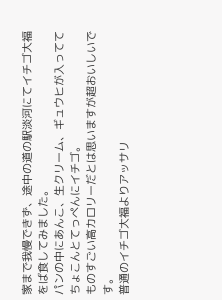家まで我慢できず、途中の道の駅淡河にてイチゴ大福をば食してみました。
パンの中にあんこ、生クリーム、ギュウヒが入っててちょこんとてっぺんにイチゴ。
ものすごい高カロリーだとは思いますが超おいしいです。
普通のイチゴ大福よりアッサリ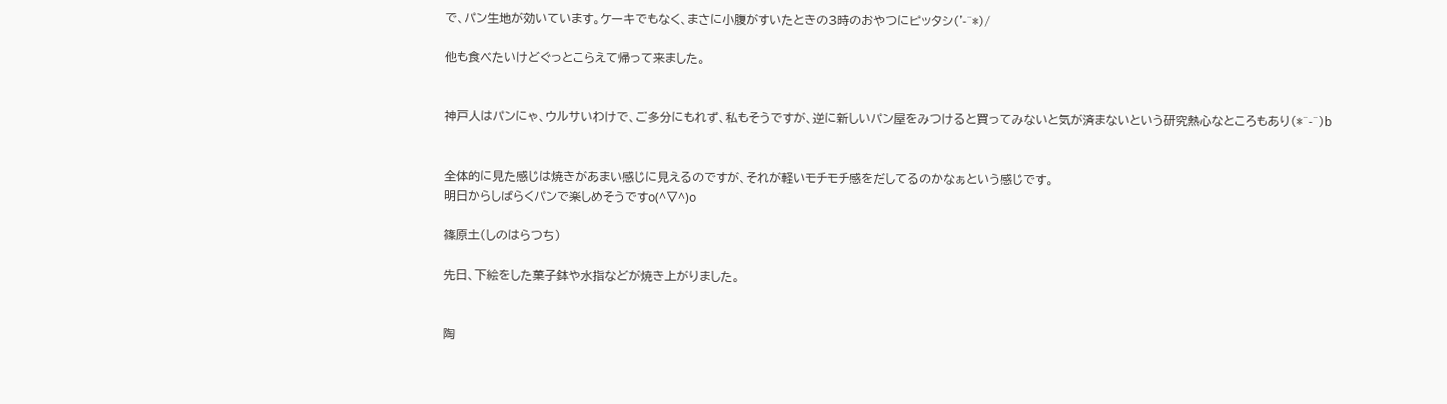で、パン生地が効いています。ケーキでもなく、まさに小腹がすいたときの3時のおやつにピッタシ('-^*)/

他も食べたいけどぐっとこらえて帰って来ました。


神戸人はパンにゃ、ウルサいわけで、ご多分にもれず、私もそうですが、逆に新しいパン屋をみつけると買ってみないと気が済まないという研究熱心なところもあり(*^-^)b


全体的に見た感じは焼きがあまい感じに見えるのですが、それが軽いモチモチ感をだしてるのかなぁという感じです。
明日からしばらくパンで楽しめそうですo(^▽^)o

篠原土(しのはらつち)

先日、下絵をした菓子鉢や水指などが焼き上がりました。


陶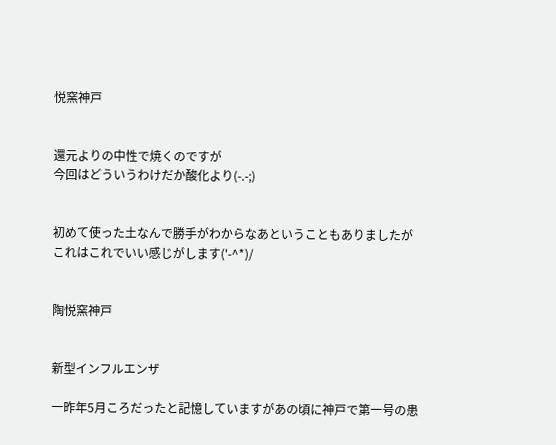悦窯神戸


還元よりの中性で焼くのですが
今回はどういうわけだか酸化より(-.-;)


初めて使った土なんで勝手がわからなあということもありましたが
これはこれでいい感じがします('-^*)/


陶悦窯神戸


新型インフルエンザ

一昨年5月ころだったと記憶していますがあの頃に神戸で第一号の患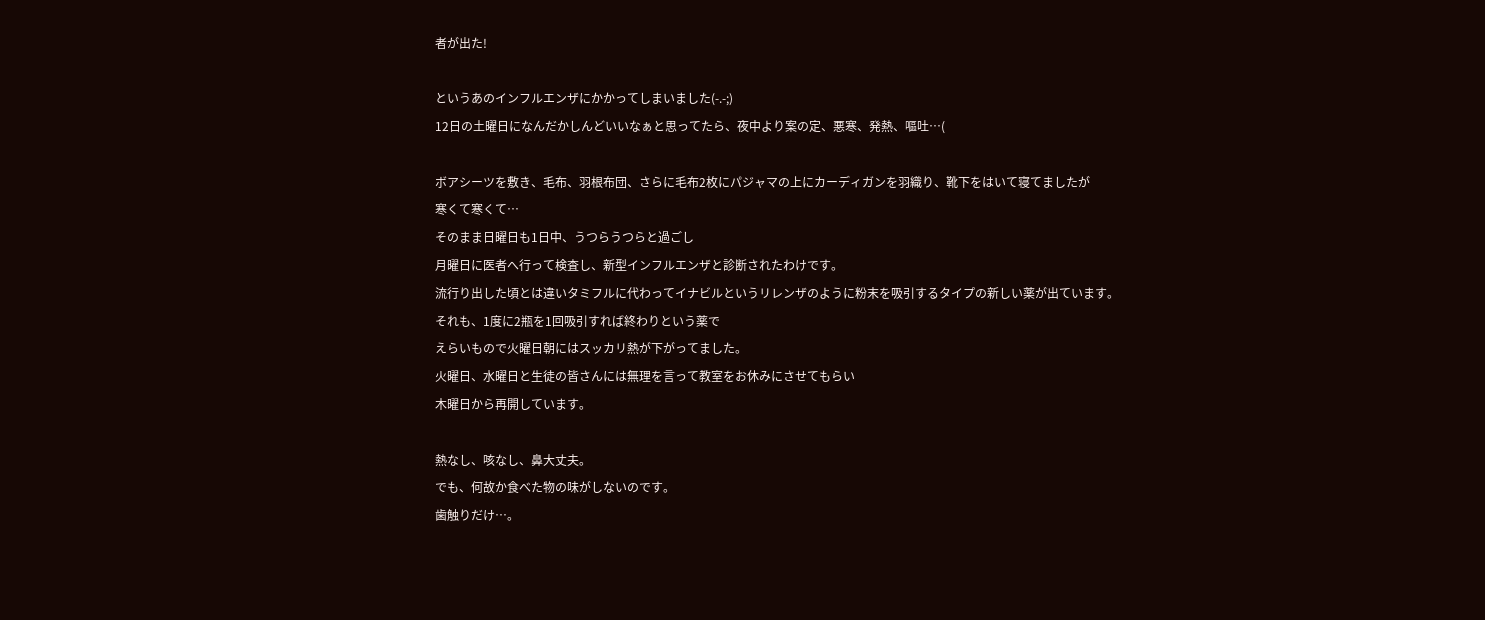者が出た!

というあのインフルエンザにかかってしまいました(-.-;)
12日の土曜日になんだかしんどいいなぁと思ってたら、夜中より案の定、悪寒、発熱、嘔吐…(

ボアシーツを敷き、毛布、羽根布団、さらに毛布2枚にパジャマの上にカーディガンを羽織り、靴下をはいて寝てましたが
寒くて寒くて…
そのまま日曜日も1日中、うつらうつらと過ごし
月曜日に医者へ行って検査し、新型インフルエンザと診断されたわけです。
流行り出した頃とは違いタミフルに代わってイナビルというリレンザのように粉末を吸引するタイプの新しい薬が出ています。
それも、1度に2瓶を1回吸引すれば終わりという薬で
えらいもので火曜日朝にはスッカリ熱が下がってました。
火曜日、水曜日と生徒の皆さんには無理を言って教室をお休みにさせてもらい
木曜日から再開しています。

熱なし、咳なし、鼻大丈夫。
でも、何故か食べた物の味がしないのです。
歯触りだけ…。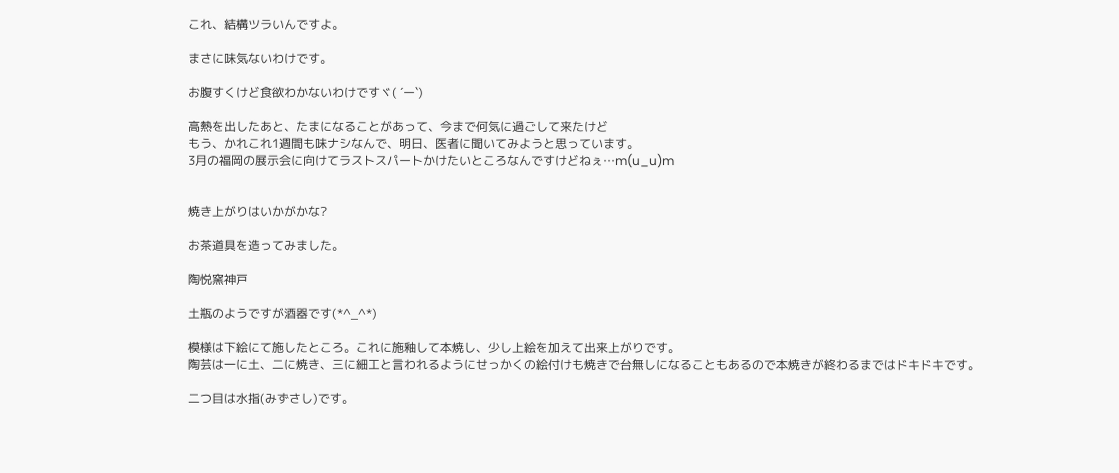これ、結構ツラいんですよ。

まさに味気ないわけです。

お腹すくけど食欲わかないわけですヾ( ´ー`)

高熱を出したあと、たまになることがあって、今まで何気に過ごして来たけど
もう、かれこれ1週間も味ナシなんで、明日、医者に聞いてみようと思っています。
3月の福岡の展示会に向けてラストスパートかけたいところなんですけどねぇ…m(u_u)m


焼き上がりはいかがかな?

お茶道具を造ってみました。

陶悦窯神戸

土瓶のようですが酒器です(*^_^*)

模様は下絵にて施したところ。これに施釉して本焼し、少し上絵を加えて出来上がりです。
陶芸は一に土、二に焼き、三に細工と言われるようにせっかくの絵付けも焼きで台無しになることもあるので本焼きが終わるまではドキドキです。

二つ目は水指(みずさし)です。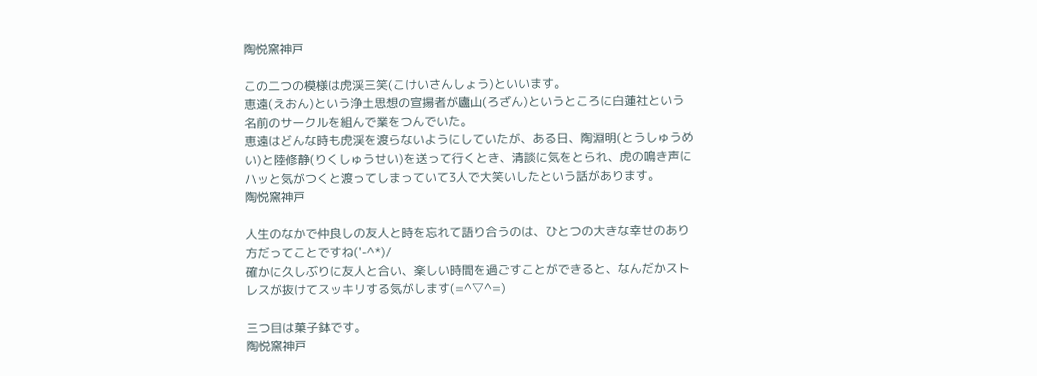陶悦窯神戸

この二つの模様は虎渓三笑(こけいさんしょう)といいます。
恵遠(えおん)という浄土思想の宣揚者が廬山(ろざん)というところに白蓮社という名前のサークルを組んで業をつんでいた。
恵遠はどんな時も虎渓を渡らないようにしていたが、ある日、陶淵明(とうしゅうめい)と陸修静(りくしゅうせい)を送って行くとき、清談に気をとられ、虎の鳴き声にハッと気がつくと渡ってしまっていて3人で大笑いしたという話があります。
陶悦窯神戸

人生のなかで仲良しの友人と時を忘れて語り合うのは、ひとつの大きな幸せのあり方だってことですね('-^*)/
確かに久しぶりに友人と合い、楽しい時間を過ごすことができると、なんだかストレスが抜けてスッキリする気がします(=^▽^=)

三つ目は菓子鉢です。
陶悦窯神戸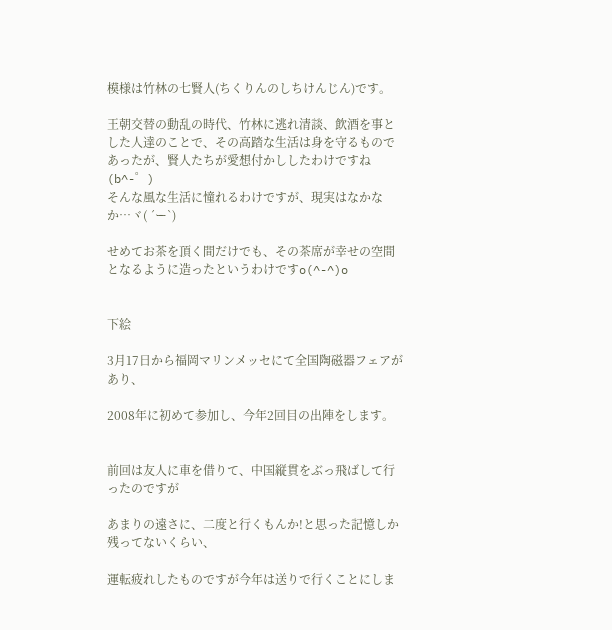模様は竹林の七賢人(ちくりんのしちけんじん)です。

王朝交替の動乱の時代、竹林に逃れ清談、飲酒を事とした人達のことで、その高踏な生活は身を守るものであったが、賢人たちが愛想付かししたわけですね(b^-゜)
そんな風な生活に憧れるわけですが、現実はなかなか…ヾ( ´ー`)

せめてお茶を頂く間だけでも、その茶席が幸せの空間となるように造ったというわけですo(^-^)o


下絵

3月17日から福岡マリンメッセにて全国陶磁器フェアがあり、

2008年に初めて参加し、今年2回目の出陣をします。


前回は友人に車を借りて、中国縦貫をぶっ飛ばして行ったのですが

あまりの遠さに、二度と行くもんか!と思った記憶しか残ってないくらい、

運転疲れしたものですが今年は送りで行くことにしま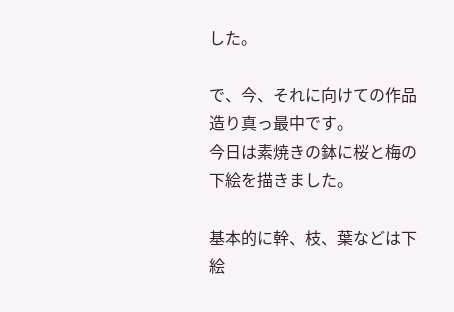した。

で、今、それに向けての作品造り真っ最中です。
今日は素焼きの鉢に桜と梅の下絵を描きました。

基本的に幹、枝、葉などは下絵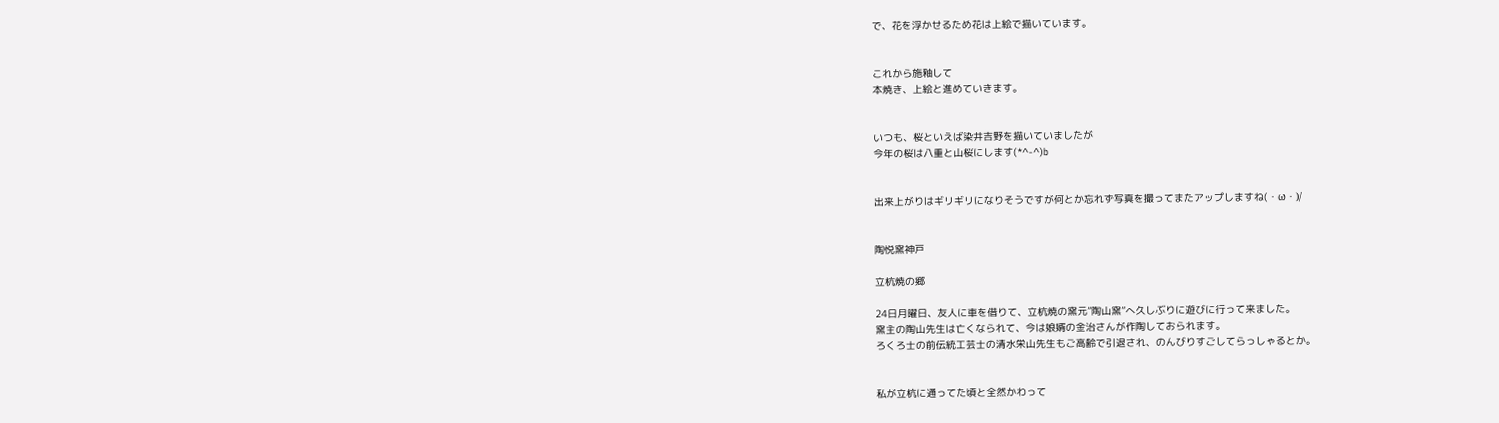で、花を浮かせるため花は上絵で描いています。


これから施釉して
本焼き、上絵と進めていきます。


いつも、桜といえば染井吉野を描いていましたが
今年の桜は八重と山桜にします(*^-^)b


出来上がりはギリギリになりそうですが何とか忘れず写真を撮ってまたアップしますね(・ω・)/


陶悦窯神戸

立杭焼の郷

24日月曜日、友人に車を借りて、立杭焼の窯元”陶山窯”へ久しぶりに遊びに行って来ました。
窯主の陶山先生は亡くなられて、今は娘婿の金治さんが作陶しておられます。
ろくろ士の前伝統工芸士の清水栄山先生もご高齢で引退され、のんびりすごしてらっしゃるとか。


私が立杭に通ってた頃と全然かわって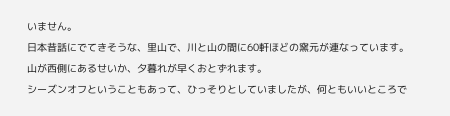いません。
日本昔話にでてきそうな、里山で、川と山の間に60軒ほどの窯元が連なっています。
山が西側にあるせいか、夕暮れが早くおとずれます。
シーズンオフということもあって、ひっそりとしていましたが、何ともいいところで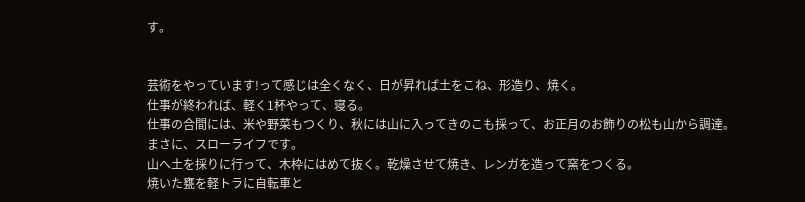す。


芸術をやっています!って感じは全くなく、日が昇れば土をこね、形造り、焼く。
仕事が終われば、軽く1杯やって、寝る。
仕事の合間には、米や野菜もつくり、秋には山に入ってきのこも採って、お正月のお飾りの松も山から調達。
まさに、スローライフです。
山へ土を採りに行って、木枠にはめて抜く。乾燥させて焼き、レンガを造って窯をつくる。
焼いた甕を軽トラに自転車と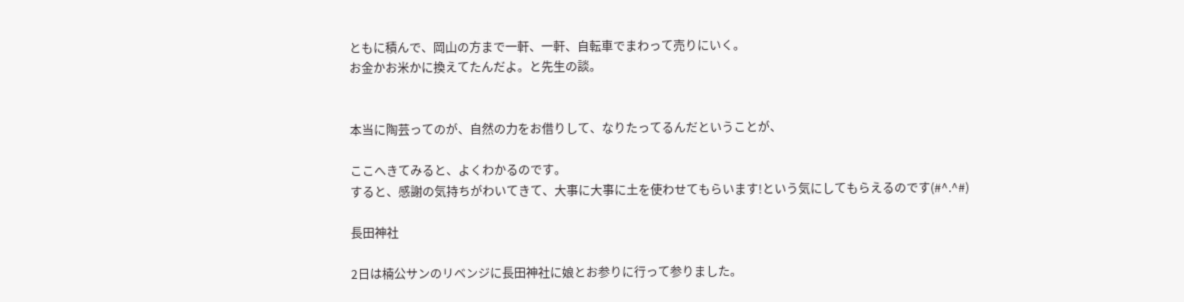ともに積んで、岡山の方まで一軒、一軒、自転車でまわって売りにいく。
お金かお米かに換えてたんだよ。と先生の談。


本当に陶芸ってのが、自然の力をお借りして、なりたってるんだということが、

ここへきてみると、よくわかるのです。
すると、感謝の気持ちがわいてきて、大事に大事に土を使わせてもらいます!という気にしてもらえるのです(#^.^#)

長田神社

2日は楠公サンのリベンジに長田神社に娘とお参りに行って参りました。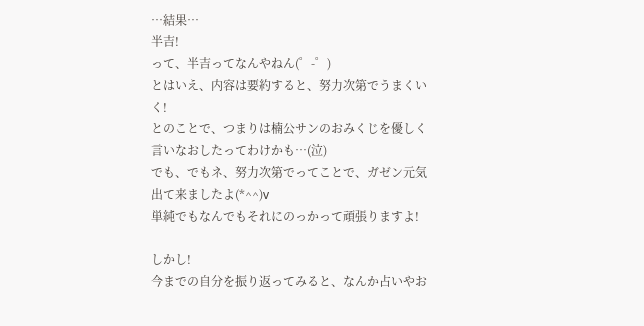…結果…
半吉!
って、半吉ってなんやねん(゜-゜)
とはいえ、内容は要約すると、努力次第でうまくいく!
とのことで、つまりは楠公サンのおみくじを優しく言いなおしたってわけかも…(泣)
でも、でもネ、努力次第でってことで、ガゼン元気出て来ましたよ(*^^)v
単純でもなんでもそれにのっかって頑張りますよ!

しかし!
今までの自分を振り返ってみると、なんか占いやお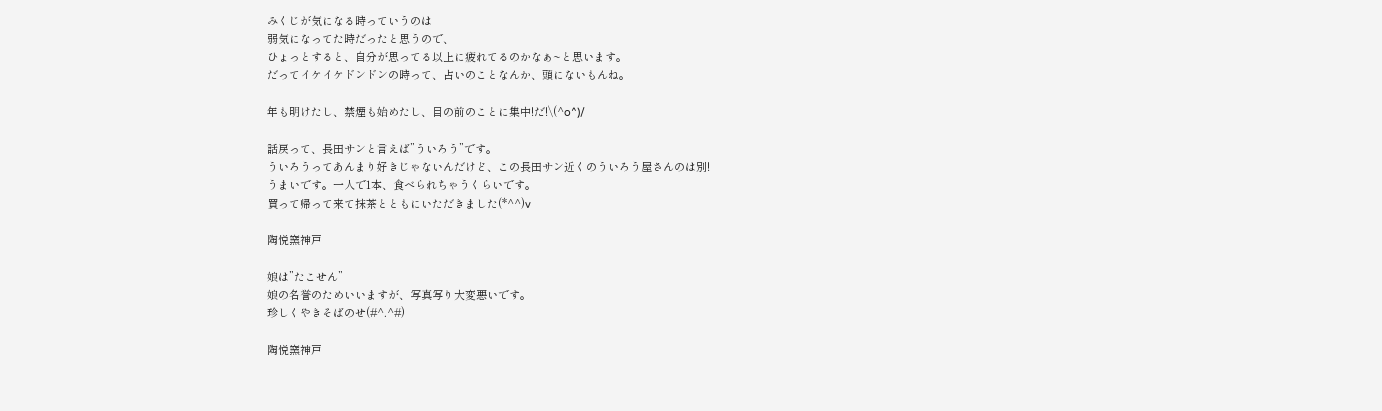みくじが気になる時っていうのは
弱気になってた時だったと思うので、
ひょっとすると、自分が思ってる以上に疲れてるのかなぁ~と思います。
だってイケイケドンドンの時って、占いのことなんか、頭にないもんね。

年も明けたし、禁煙も始めたし、目の前のことに集中!だ!\(^o^)/

話戻って、長田サンと言えば”ういろう”です。
ういろうってあんまり好きじゃないんだけど、この長田サン近くのういろう屋さんのは別!
うまいです。一人で1本、食べられちゃうくらいです。
買って帰って来て抹茶とともにいただきました(*^^)v

陶悦窯神戸

娘は”たこせん”
娘の名誉のためいいますが、写真写り大変悪いです。
珍しくやきそばのせ(#^.^#)

陶悦窯神戸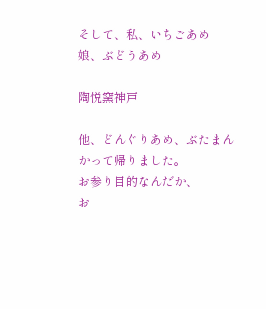そして、私、いちごあめ
娘、ぶどうあめ

陶悦窯神戸

他、どんぐりあめ、ぶたまんかって帰りました。
お参り目的なんだか、
お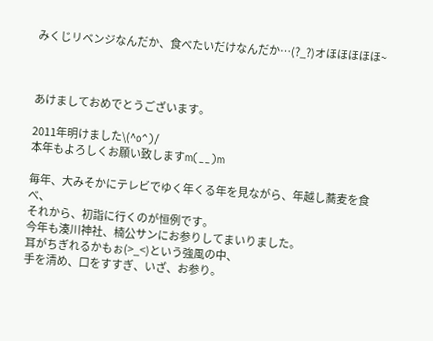みくじリベンジなんだか、食べたいだけなんだか…(?_?)オほほほほほ~



あけましておめでとうございます。

2011年明けました\(^o^)/
本年もよろしくお願い致しますm(__)m

毎年、大みそかにテレビでゆく年くる年を見ながら、年越し蕎麦を食べ、
それから、初詣に行くのが恒例です。
今年も湊川神社、楠公サンにお参りしてまいりました。
耳がちぎれるかもぉ(>_<)という強風の中、
手を清め、口をすすぎ、いざ、お参り。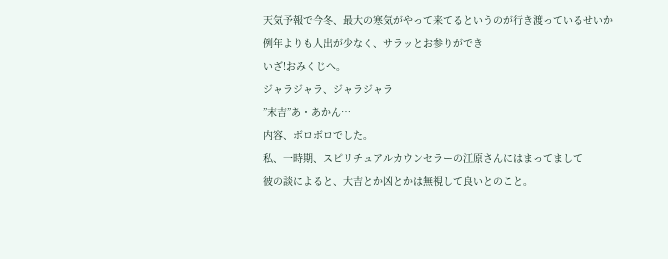天気予報で今冬、最大の寒気がやって来てるというのが行き渡っているせいか
例年よりも人出が少なく、サラッとお参りができ
いざ!おみくじへ。
ジャラジャラ、ジャラジャラ
”末吉”あ・あかん…
内容、ボロボロでした。
私、一時期、スピリチュアルカウンセラーの江原さんにはまってまして
彼の談によると、大吉とか凶とかは無視して良いとのこと。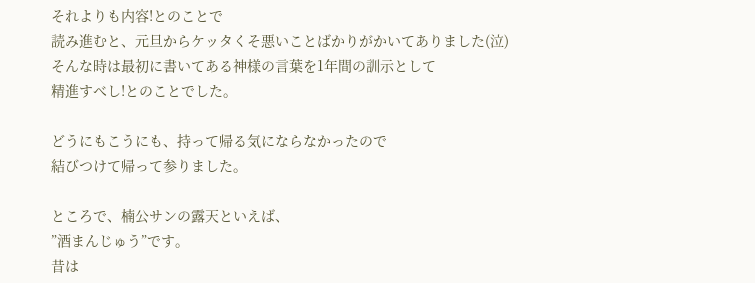それよりも内容!とのことで
読み進むと、元旦からケッタくそ悪いことばかりがかいてありました(泣)
そんな時は最初に書いてある神様の言葉を1年間の訓示として
精進すべし!とのことでした。

どうにもこうにも、持って帰る気にならなかったので
結びつけて帰って参りました。

ところで、楠公サンの露天といえば、
”酒まんじゅう”です。
昔は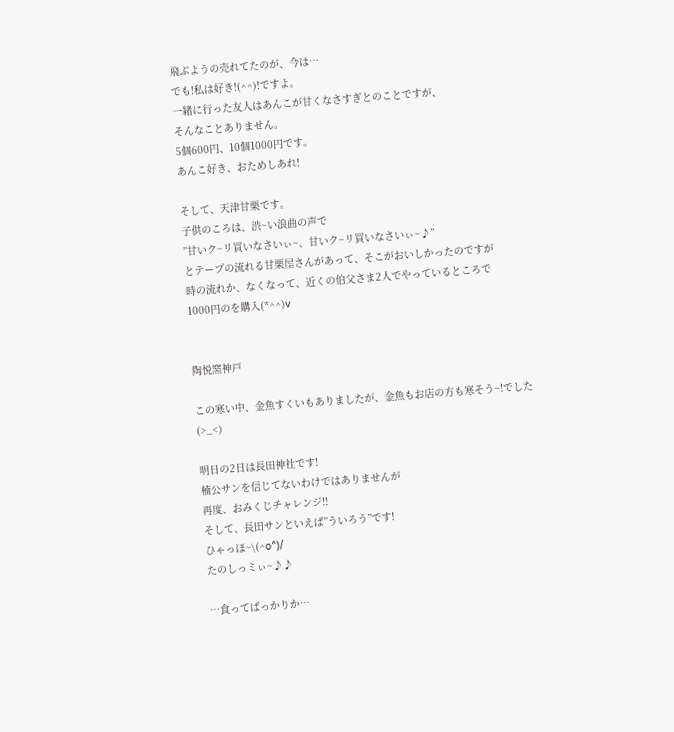飛ぶようの売れてたのが、今は…
でも!私は好き!(^^)!ですよ。
一緒に行った友人はあんこが甘くなさすぎとのことですが、
そんなことありません。
5個600円、10個1000円です。
あんこ好き、おためしあれ!

そして、天津甘栗です。
子供のころは、渋~い浪曲の声で
”甘いク~リ買いなさいぃ~、甘いク~リ買いなさいぃ~♪”
とテープの流れる甘栗屋さんがあって、そこがおいしかったのですが
時の流れか、なくなって、近くの伯父さま2人でやっているところで
1000円のを購入(*^^)v


陶悦窯神戸

この寒い中、金魚すくいもありましたが、金魚もお店の方も寒そう~!でした(>_<)

明日の2日は長田神社です!
楠公サンを信じてないわけではありませんが
再度、おみくじチャレンジ!!
そして、長田サンといえば”ういろう”です!
ひゃっほ~\(^o^)/
たのしっミぃ~♪♪

…食ってばっかりか…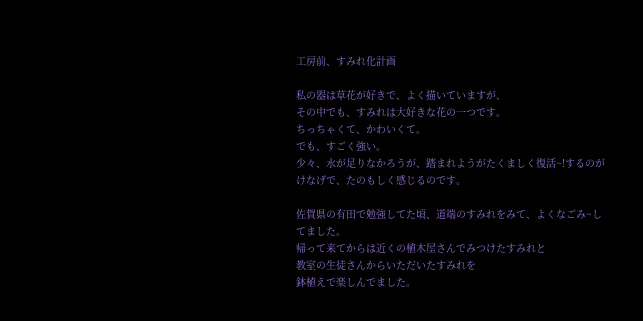工房前、すみれ化計画

私の器は草花が好きで、よく描いていますが、
その中でも、すみれは大好きな花の一つです。
ちっちゃくて、かわいくて。
でも、すごく強い。
少々、水が足りなかろうが、踏まれようがたくましく復活~!するのが
けなげで、たのもしく感じるのです。

佐賀県の有田で勉強してた頃、道端のすみれをみて、よくなごみ~してました。
帰って来てからは近くの植木屋さんでみつけたすみれと
教室の生徒さんからいただいたすみれを
鉢植えで楽しんでました。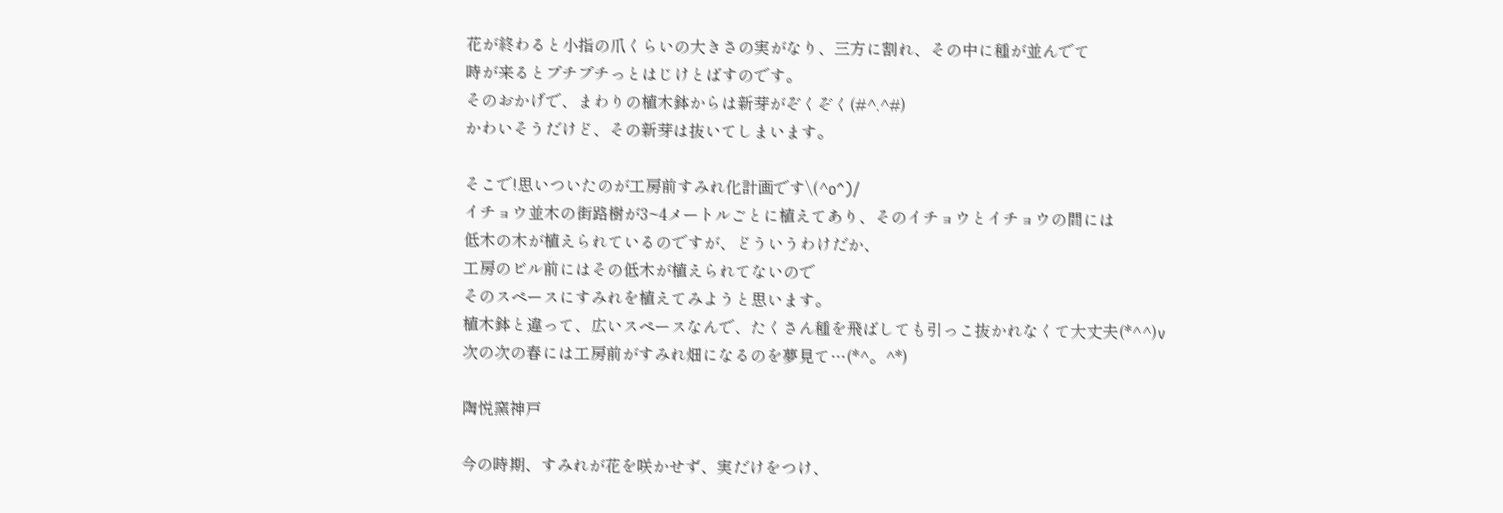花が終わると小指の爪くらいの大きさの実がなり、三方に割れ、その中に種が並んでて
時が来るとプチプチっとはじけとばすのです。
そのおかげで、まわりの植木鉢からは新芽がぞくぞく(#^.^#)
かわいそうだけど、その新芽は抜いてしまいます。

そこで!思いついたのが工房前すみれ化計画です\(^o^)/
イチョウ並木の街路樹が3~4メートルごとに植えてあり、そのイチョウとイチョウの間には
低木の木が植えられているのですが、どういうわけだか、
工房のビル前にはその低木が植えられてないので
そのスペースにすみれを植えてみようと思います。
植木鉢と違って、広いスペースなんで、たくさん種を飛ばしても引っこ抜かれなくて大丈夫(*^^)v
次の次の春には工房前がすみれ畑になるのを夢見て…(*^。^*)

陶悦窯神戸

今の時期、すみれが花を咲かせず、実だけをつけ、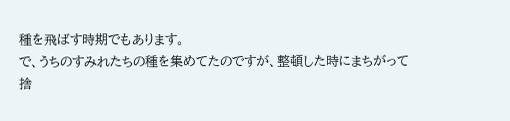種を飛ばす時期でもあります。
で、うちのすみれたちの種を集めてたのですが、整頓した時にまちがって
捨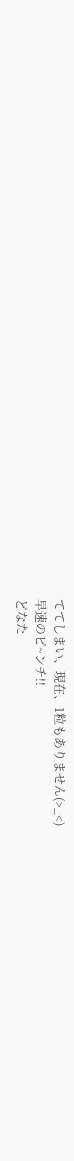ててしまい、現在、1粒もありません(>_<)
早速のピ~ンチ!!
どなた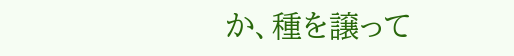か、種を譲って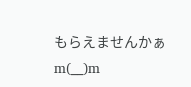もらえませんかぁm(__)m